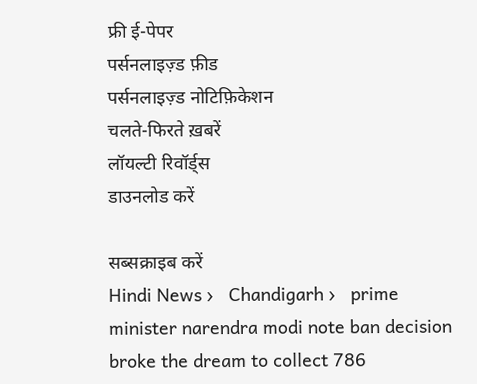फ्री ई-पेपर
पर्सनलाइज़्ड फ़ीड
पर्सनलाइज़्ड नोटिफ़िकेशन
चलते-फिरते ख़बरें
लॉयल्टी रिवॉर्ड्स
डाउनलोड करें

सब्सक्राइब करें
Hindi News ›   Chandigarh ›   prime minister narendra modi note ban decision broke the dream to collect 786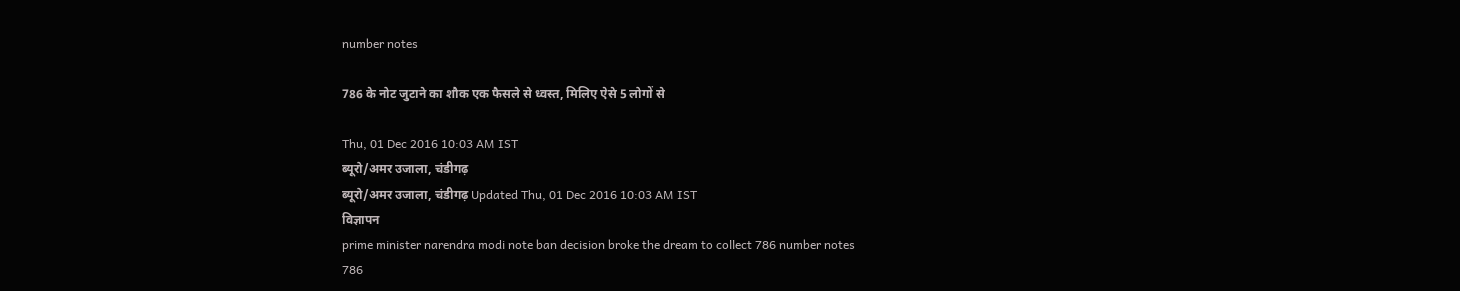number notes

786 के नोट जुटाने का शौक एक फैसले से ध्वस्त, मिलिए ऐसे 5 लोगों से

Thu, 01 Dec 2016 10:03 AM IST
ब्यूरो/अमर उजाला, चंडीगढ़
ब्यूरो/अमर उजाला, चंडीगढ़ Updated Thu, 01 Dec 2016 10:03 AM IST
विज्ञापन
prime minister narendra modi note ban decision broke the dream to collect 786 number notes
786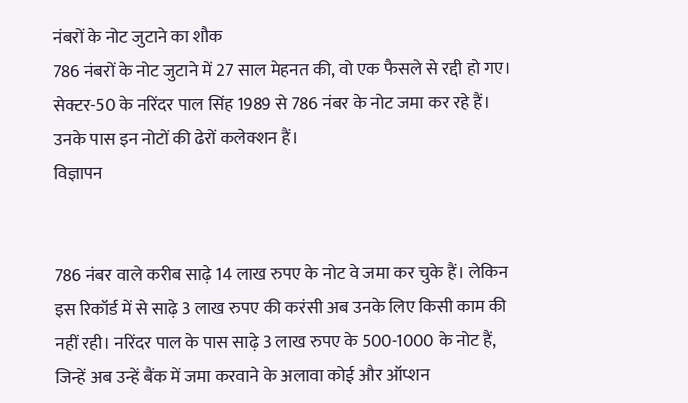नंबरों के नोट जुटाने का शौक
786 नंबरों के नोट जुटाने में 27 साल मेहनत की, वो एक फैसले से रद्दी हो गए। सेक्टर-50 के नरिंदर पाल सिंह 1989 से 786 नंबर के नोट जमा कर रहे हैं। उनके पास इन नोटों की ढेरों कलेक्शन हैं।
विज्ञापन


786 नंबर वाले करीब साढ़े 14 लाख रुपए के नोट वे जमा कर चुके हैं। लेकिन इस रिकॉर्ड में से साढ़े 3 लाख रुपए की करंसी अब उनके लिए किसी काम की नहीं रही। नरिंदर पाल के पास साढ़े 3 लाख रुपए के 500-1000 के नोट हैं, जिन्हें अब उन्हें बैंक में जमा करवाने के अलावा कोई और ऑप्शन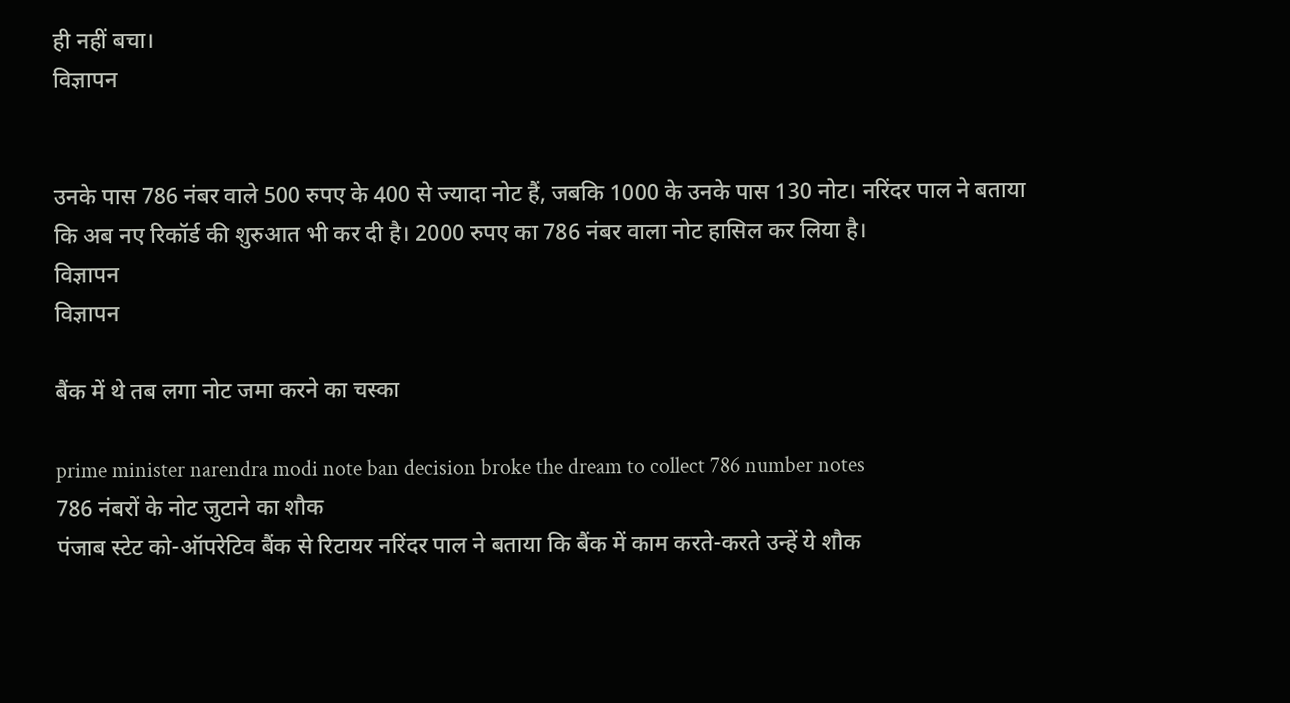ही नहीं बचा।
विज्ञापन


उनके पास 786 नंबर वाले 500 रुपए के 400 से ज्यादा नोट हैं, जबकि 1000 के उनके पास 130 नोट। नरिंदर पाल ने बताया कि अब नए रिकॉर्ड की शुरुआत भी कर दी है। 2000 रुपए का 786 नंबर वाला नोट हासिल कर लिया है।
विज्ञापन
विज्ञापन

बैंक में थे तब लगा नोट जमा करने का चस्का

prime minister narendra modi note ban decision broke the dream to collect 786 number notes
786 नंबरों के नोट जुटाने का शौक
पंजाब स्टेट को-ऑपरेटिव बैंक से रिटायर नरिंदर पाल ने बताया कि बैंक में काम करते-करते उन्हें ये शौक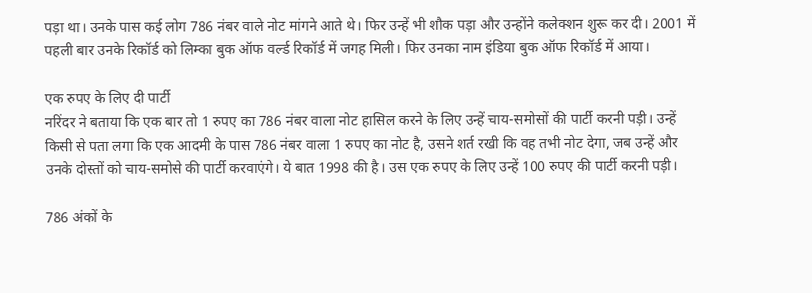पड़ा था। उनके पास कई लोग 786 नंबर वाले नोट मांगने आते थे। फिर उन्हें भी शौक पड़ा और उन्होंने कलेक्शन शुरू कर दी। 2001 में पहली बार उनके रिकॉर्ड को लिम्का बुक ऑफ वर्ल्ड रिकॉर्ड में जगह मिली। फिर उनका नाम इंडिया बुक ऑफ रिकॉर्ड में आया।

एक रुपए के लिए दी पार्टी
नरिंदर ने बताया कि एक बार तो 1 रुपए का 786 नंबर वाला नोट हासिल करने के लिए उन्हें चाय-समोसों की पार्टी करनी पड़ी। उन्हें किसी से पता लगा कि एक आदमी के पास 786 नंबर वाला 1 रुपए का नोट है, उसने शर्त रखी कि वह तभी नोट देगा, जब उन्हें और उनके दोस्तों को चाय-समोसे की पार्टी करवाएंगे। ये बात 1998 की है। उस एक रुपए के लिए उन्हें 100 रुपए की पार्टी करनी पड़ी।

786 अंकों के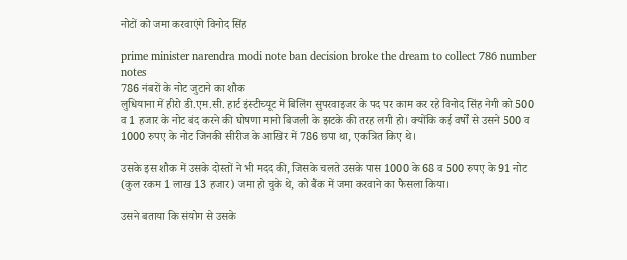नोटों को जमा करवाएंगे विनोद सिंह

prime minister narendra modi note ban decision broke the dream to collect 786 number notes
786 नंबरों के नोट जुटाने का शौक
लुधियाना में हीरो डी.एम.सी. हार्ट इंस्टीच्यूट में बिलिंग सुपरवाइजर के पद पर काम कर रहे विनोद सिंह नेगी को 500 व 1 हजार के नोट बंद करने की घोषणा मानो बिजली के झटके की तरह लगी हो। क्योंकि कई वर्षों से उसने 500 व 1000 रुपए के नोट जिनकी सीरीज के आखिर में 786 छपा था, एकत्रित किए थे।

उसके इस शौक में उसके दोस्तों ने भी मदद की, जिसके चलते उसके पास 1000 के 68 व 500 रुपए के 91 नोट (कुल रकम 1 लाख 13 हजार) जमा हो चुके थे, को बैंक में जमा करवाने का फैसला किया।

उसने बताया कि संयोग से उसके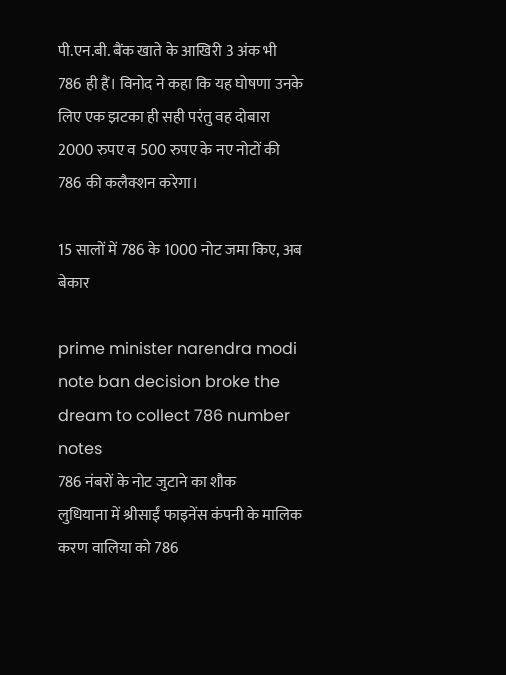पी.एन.बी. बैंक खाते के आखिरी 3 अंक भी 786 ही हैं। विनोद ने कहा कि यह घोषणा उनके लिए एक झटका ही सही परंतु वह दोबारा 2000 रुपए व 500 रुपए के नए नोटों की 786 की कलैक्शन करेगा।

15 सालों में 786 के 1000 नोट जमा किए, अब बेकार

prime minister narendra modi note ban decision broke the dream to collect 786 number notes
786 नंबरों के नोट जुटाने का शौक
लुधियाना में श्रीसाईं फाइनेंस कंपनी के मालिक करण वालिया को 786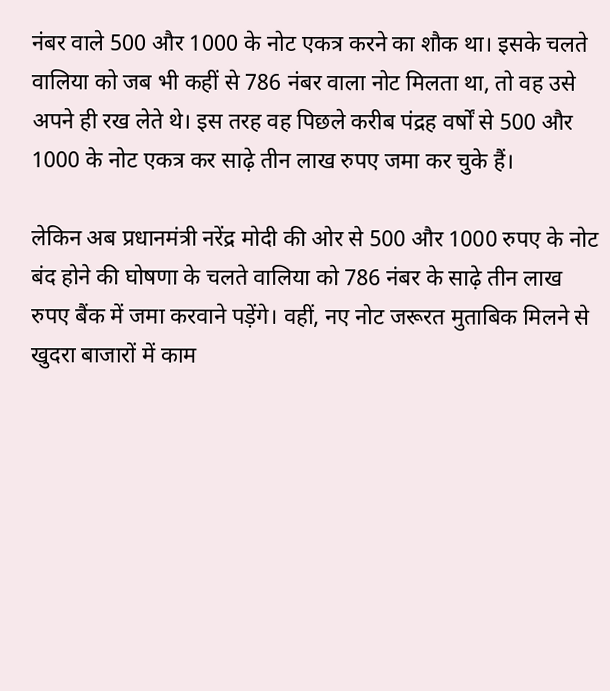नंबर वाले 500 और 1000 के नोट एकत्र करने का शौक था। इसके चलते वालिया को जब भी कहीं से 786 नंबर वाला नोट मिलता था, तो वह उसे अपने ही रख लेते थे। इस तरह वह पिछले करीब पंद्रह वर्षों से 500 और 1000 के नोट एकत्र कर साढ़े तीन लाख रुपए जमा कर चुके हैं।

लेकिन अब प्रधानमंत्री नरेंद्र मोदी की ओर से 500 और 1000 रुपए के नोट बंद होने की घोषणा के चलते वालिया को 786 नंबर के साढ़े तीन लाख रुपए बैंक में जमा करवाने पड़ेंगे। वहीं, नए नोट जरूरत मुताबिक मिलने से खुदरा बाजारों में काम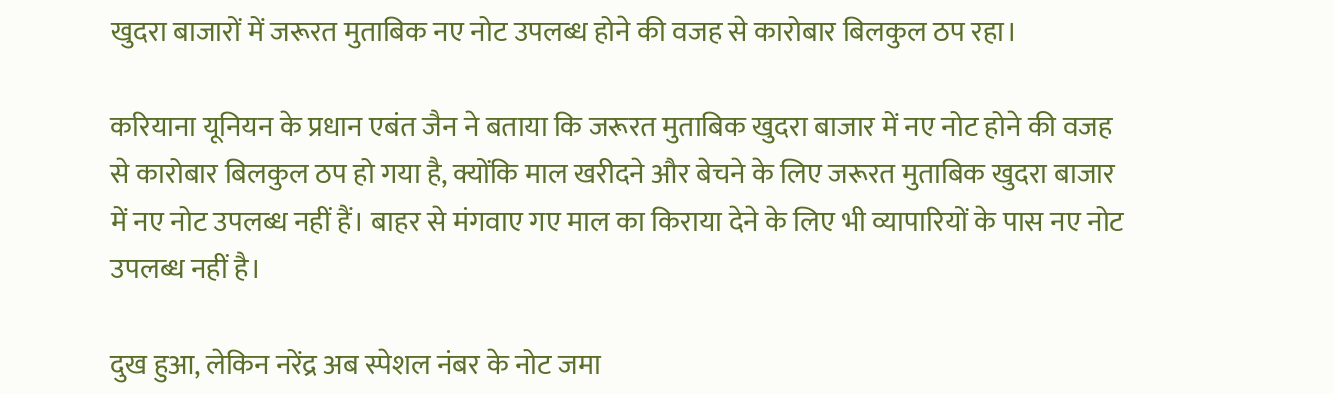खुदरा बाजारों में जरूरत मुताबिक नए नोट उपलब्ध होने की वजह से कारोबार बिलकुल ठप रहा।

करियाना यूनियन के प्रधान एबंत जैन ने बताया कि जरूरत मुताबिक खुदरा बाजार में नए नोट होने की वजह से कारोबार बिलकुल ठप हो गया है, क्योंकि माल खरीदने और बेचने के लिए जरूरत मुताबिक खुदरा बाजार में नए नोट उपलब्ध नहीं हैं। बाहर से मंगवाए गए माल का किराया देने के लिए भी व्यापारियों के पास नए नोट उपलब्ध नहीं है।

दुख हुआ, लेकिन नरेंद्र अब स्पेशल नंबर के नोट जमा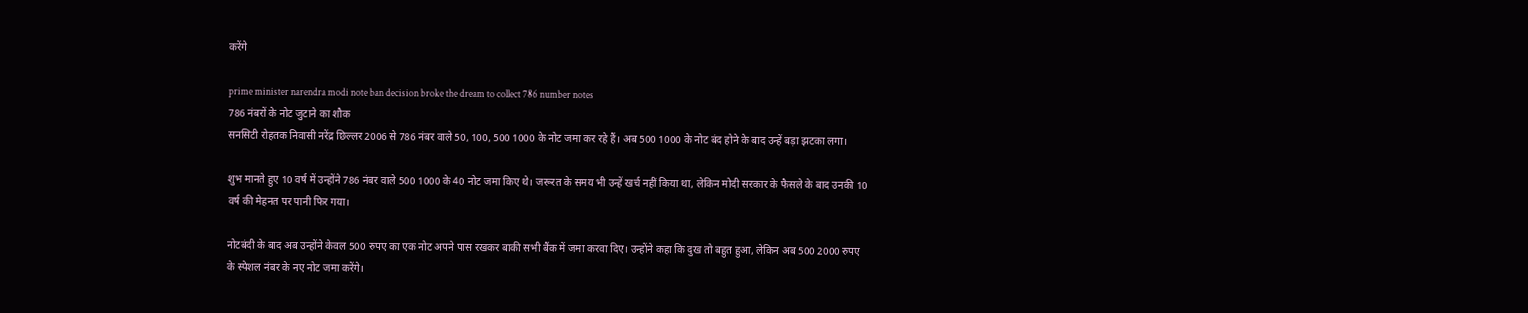करेंगे

prime minister narendra modi note ban decision broke the dream to collect 786 number notes
786 नंबरों के नोट जुटाने का शौक
सनसिटी रोहतक निवासी नरेंद्र छिल्लर 2006 से 786 नंबर वाले 50, 100, 500 1000 के नोट जमा कर रहे हैं। अब 500 1000 के नोट बंद होने के बाद उन्हें बड़ा झटका लगा।

शुभ मानते हुए 10 वर्ष में उन्होंने 786 नंबर वाले 500 1000 के 40 नोट जमा किए थे। जरूरत के समय भी उन्हें खर्च नहीं किया था, लेकिन मोदी सरकार के फैसले के बाद उनकी 10 वर्ष की मेहनत पर पानी फिर गया।

नोटबंदी के बाद अब उन्होंने केवल 500 रुपए का एक नोट अपने पास रखकर बाकी सभी बैंक में जमा करवा दिए। उन्होंने कहा कि दुख तो बहुत हुआ, लेकिन अब 500 2000 रुपए के स्पेशल नंबर के नए नोट जमा करेंगे।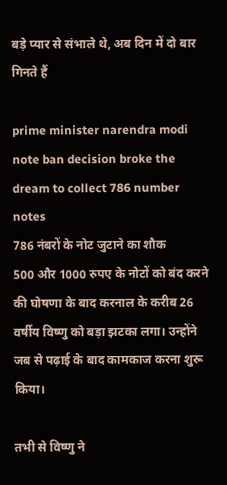बड़े प्यार से संभाले थे, अब दिन में दो बार गिनते हैं

prime minister narendra modi note ban decision broke the dream to collect 786 number notes
786 नंबरों के नोट जुटाने का शौक
500 और 1000 रुपए के नोटों को बंद करने की घोषणा के बाद करनाल के करीब 26 वर्षीय विष्णु को बड़ा झटका लगा। उन्होंने जब से पढ़ाई के बाद कामकाज करना शुरू किया।

तभी से विष्णु ने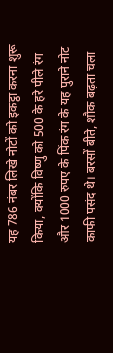यह 786 नंबर लिखे नोटों को इकट्ठा करना शुरू किया, क्योंकि विष्णु को 500 के हरे पीले रंग और 1000 रुपए के पिंक रंग के यह पुराने नोट काफी पसंद थे। बरसों बीते, शौक बढ़ता चला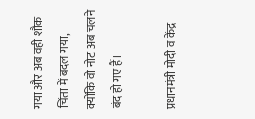गया और अब वही शौक चिंता में बदल गया, क्योंकि वो नोट अब चलने बंद हो गए हैं।

प्रधानमंत्री मोदी व केंद्र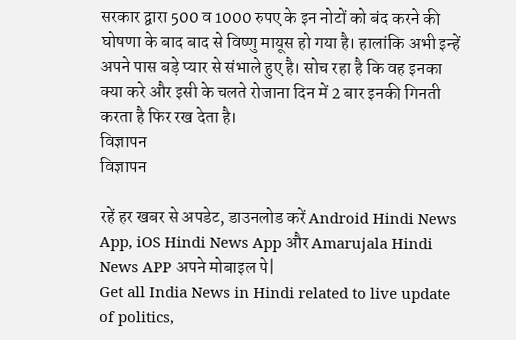सरकार द्वारा 500 व 1000 रुपए के इन नोटों को बंद करने की घोषणा के बाद बाद से विष्णु मायूस हो गया है। हालांकि अभी इन्हें अपने पास बड़े प्यार से संभाले हुए है। सोच रहा है कि वह इनका क्या करे और इसी के चलते रोजाना दिन में 2 बार इनकी गिनती करता है फिर रख देता है।
विज्ञापन
विज्ञापन

रहें हर खबर से अपडेट, डाउनलोड करें Android Hindi News App, iOS Hindi News App और Amarujala Hindi News APP अपने मोबाइल पे|
Get all India News in Hindi related to live update of politics,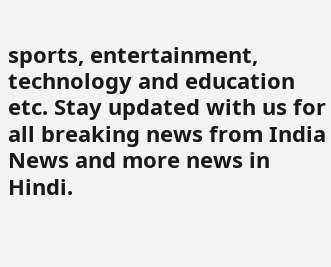sports, entertainment, technology and education etc. Stay updated with us for all breaking news from India News and more news in Hindi.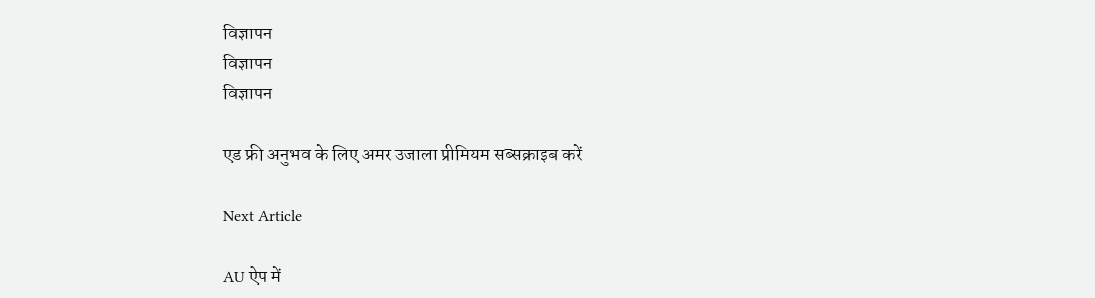विज्ञापन
विज्ञापन
विज्ञापन

एड फ्री अनुभव के लिए अमर उजाला प्रीमियम सब्सक्राइब करें

Next Article

AU ऐप में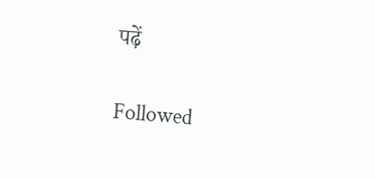पढ़ें

Followed